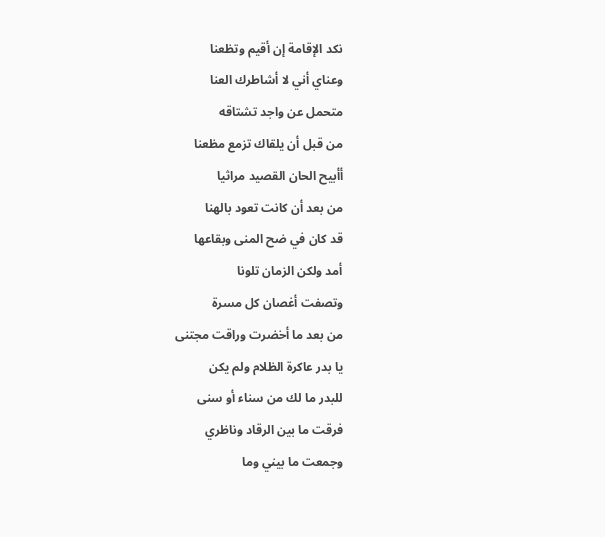نكد الإقامة إن أقيم وتظعنا
وعناي أني لا أشاطرك العنا
متحمل عن واجد تشتاقه
من قبل أن يلقاك تزمع مظعنا
أأبيح الحان القصيد مراثيا
من بعد أن كانت تعود بالهنا
قد كان في ضح المنى وبقاعها
أمد ولكن الزمان تلونا
وتصفت أغصان كل مسرة
من بعد ما أخضرت وراقت مجتنى
يا بدر عاكرة الظلام ولم يكن
للبدر ما لك من سناء أو سنى
فرقت ما بين الرقاد وناظري
وجمعت ما بيني وما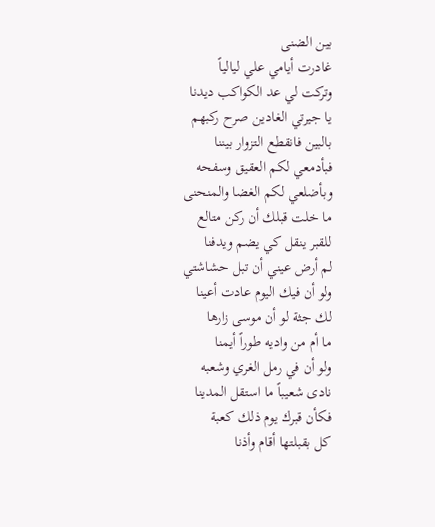بين الضنى
غادرت أيامي علي ليالياً
وتركت لي عد الكواكب ديدنا
يا جيرتي الغادين صرح ركبهم
بالبين فانقطع التزوار بيننا
فبأدمعي لكم العقيق وسفحه
وبأضلعي لكم الغضا والمنحنى
ما خلت قبلك أن ركن متالع
للقبر ينقل كي يضم ويدفنا
لم أرض عيني أن تبل حشاشتي
ولو أن فيك اليوم عادت أعينا
لك جثة لو أن موسى زارها
ما أم من واديه طوراً أيمنا
ولو أن في رمل الغري وشعبه
نادى شعيباً ما استقل المدينا
فكأن قبرك يوم ذلك كعبة
كل بقبلتها أقام وأذنا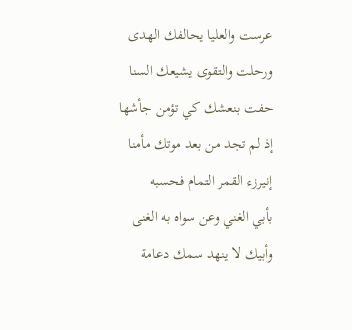عرست والعليا يحالفك الهدى
ورحلت والتقوى يشيعك السنا
حفت بنعشك كي تؤمن جأشها
إذ لم تجد من بعد موتك مأمنا
إنيرزء القمر التمام فحسبه
بأبي الغني وعن سواه به الغنى
وأبيك لا ينهد سمك دعامة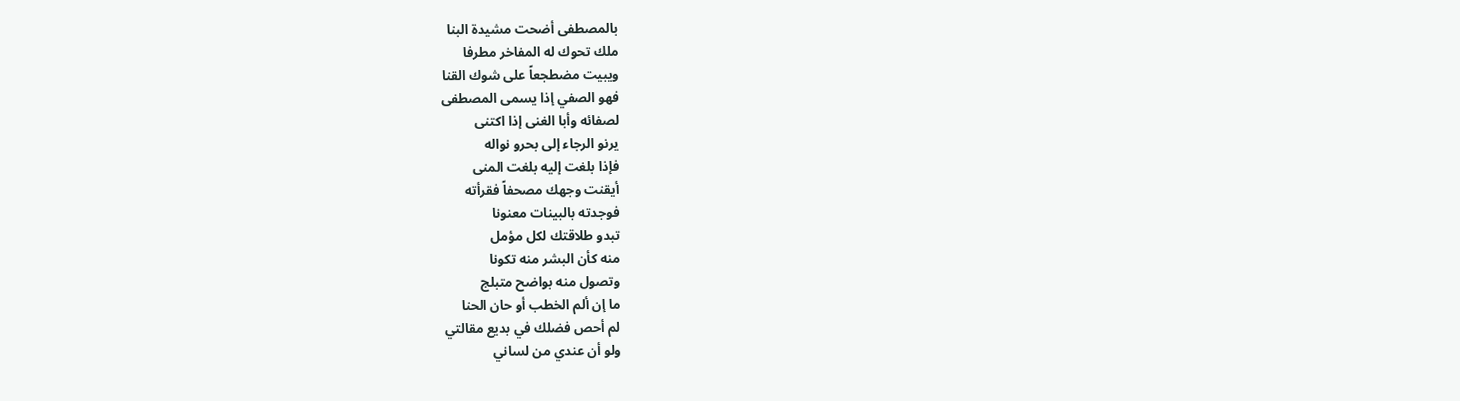بالمصطفى أضحت مشيدة البنا
ملك تحوك له المفاخر مطرفا
ويبيت مضطجعاً على شوك القنا
فهو الصفي إذا يسمى المصطفى
لصفائه وأبا الغنى إذا اكتنى
يرنو الرجاء إلى بحرو نواله
فإذا بلغت إليه بلغت المنى
أيقنت وجهك مصحفاً فقرأته
فوجدته بالبينات معنونا
تبدو طلاقتك لكل مؤمل
منه كأن البشر منه تكونا
وتصول منه بواضح متبلج
ما إن ألم الخطب أو حان الحنا
لم أحص فضلك في بديع مقالتي
ولو أن عندي من لساني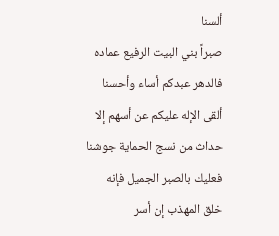ألسنا
صبراً بني البيت الرفيع عماده
فالدهر عبدكم أساء وأحسنا
ألقى الإله عليكم عن أسهم إلا
حداث من نسج الحماية جوشنا
فعليك بالصبر الجميل فإنه
خلق المهذب إن أسر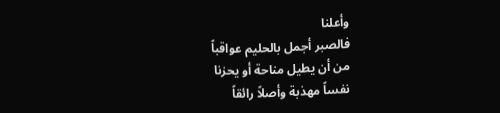وأعلنا
فالصبر أجمل بالحليم عواقباً
من أن يطيل مناحة أو يحزنا
نفساً مهذبة وأصلاً رائقاً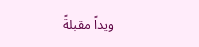ويداً مقبلةً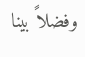وفضلاً بينا